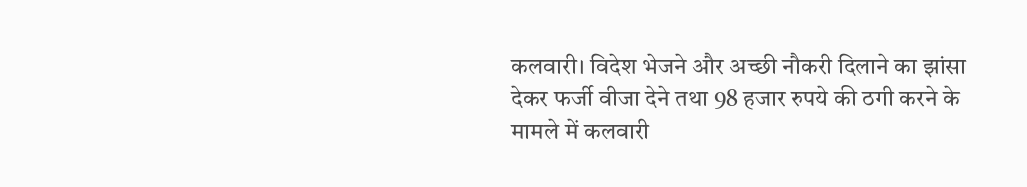कलवारी। विदेश भेजने और अच्छी नौकरी दिलाने का झांसा देकर फर्जी वीजा देने तथा 98 हजार रुपये की ठगी करने के मामले में कलवारी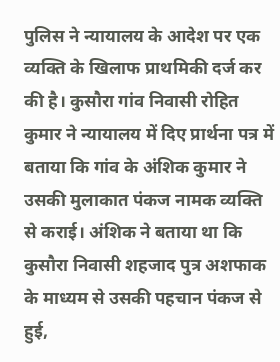पुलिस ने न्यायालय के आदेश पर एक व्यक्ति के खिलाफ प्राथमिकी दर्ज कर की है। कुसौरा गांव निवासी रोहित कुमार ने न्यायालय में दिए प्रार्थना पत्र में बताया कि गांव के अंशिक कुमार ने उसकी मुलाकात पंकज नामक व्यक्ति से कराई। अंशिक ने बताया था कि कुसौरा निवासी शहजाद पुत्र अशफाक के माध्यम से उसकी पहचान पंकज से हुई,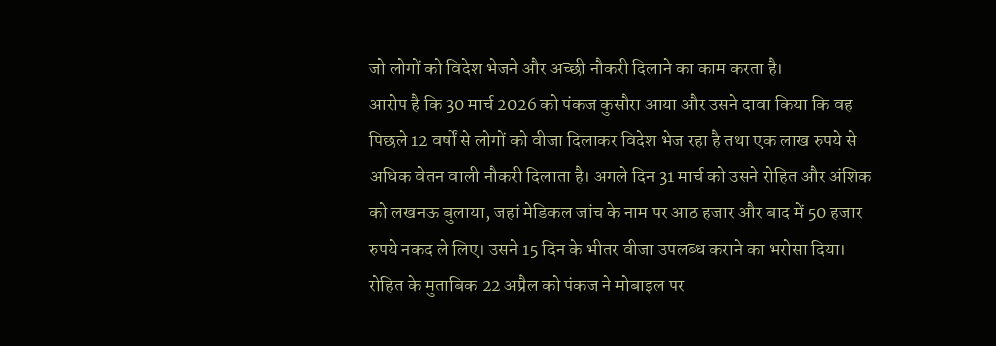जो लोगों को विदेश भेजने और अच्छी नौकरी दिलाने का काम करता है।
आरोप है कि 30 मार्च 2026 को पंकज कुसौरा आया और उसने दावा किया कि वह पिछले 12 वर्षों से लोगों को वीजा दिलाकर विदेश भेज रहा है तथा एक लाख रुपये से अधिक वेतन वाली नौकरी दिलाता है। अगले दिन 31 मार्च को उसने रोहित और अंशिक को लखनऊ बुलाया, जहां मेडिकल जांच के नाम पर आठ हजार और बाद में 50 हजार रुपये नकद ले लिए। उसने 15 दिन के भीतर वीजा उपलब्ध कराने का भरोसा दिया।
रोहित के मुताबिक 22 अप्रैल को पंकज ने मोबाइल पर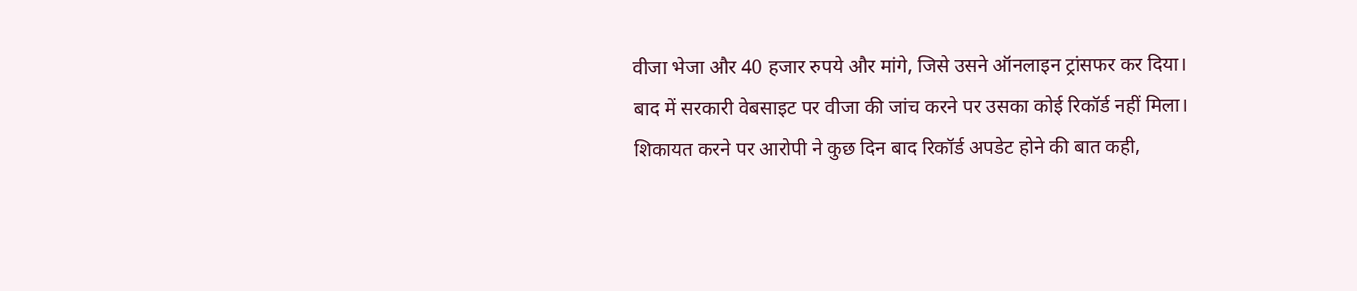वीजा भेजा और 40 हजार रुपये और मांगे, जिसे उसने ऑनलाइन ट्रांसफर कर दिया। बाद में सरकारी वेबसाइट पर वीजा की जांच करने पर उसका कोई रिकॉर्ड नहीं मिला। शिकायत करने पर आरोपी ने कुछ दिन बाद रिकॉर्ड अपडेट होने की बात कही,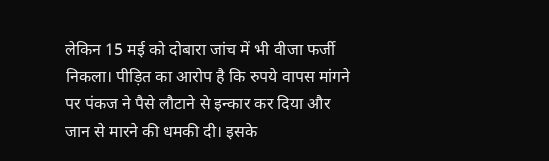लेकिन 15 मई को दोबारा जांच में भी वीजा फर्जी निकला। पीड़ित का आरोप है कि रुपये वापस मांगने पर पंकज ने पैसे लौटाने से इन्कार कर दिया और जान से मारने की धमकी दी। इसके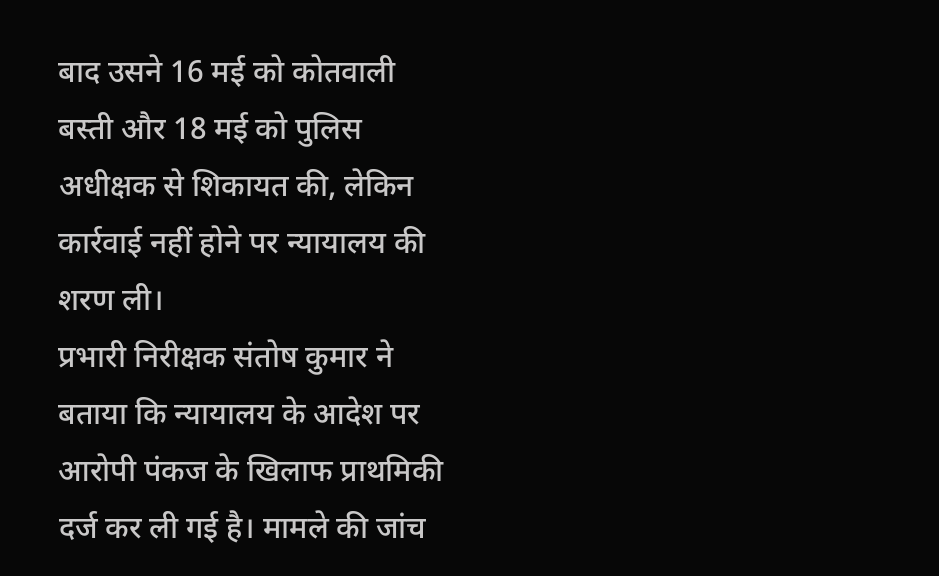बाद उसने 16 मई को कोतवाली बस्ती और 18 मई को पुलिस अधीक्षक से शिकायत की, लेकिन कार्रवाई नहीं होने पर न्यायालय की शरण ली।
प्रभारी निरीक्षक संतोष कुमार ने बताया कि न्यायालय के आदेश पर आरोपी पंकज के खिलाफ प्राथमिकी दर्ज कर ली गई है। मामले की जांच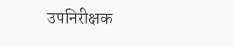उपनिरीक्षक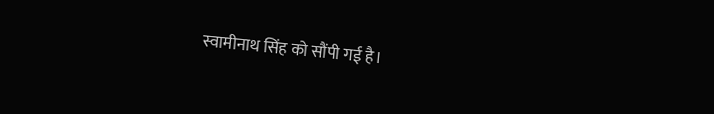स्वामीनाथ सिंह को सौंपी गई है।